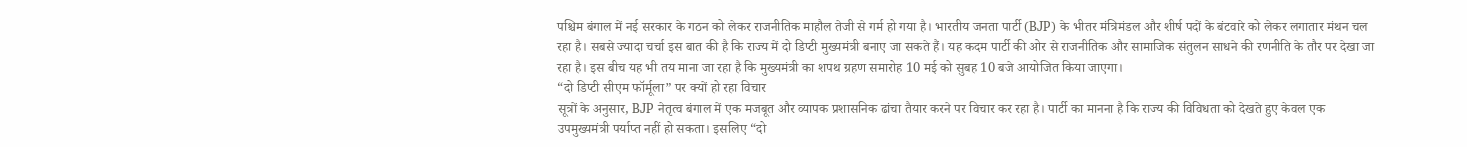पश्चिम बंगाल में नई सरकार के गठन को लेकर राजनीतिक माहौल तेजी से गर्म हो गया है। भारतीय जनता पार्टी (BJP) के भीतर मंत्रिमंडल और शीर्ष पदों के बंटवारे को लेकर लगातार मंथन चल रहा है। सबसे ज्यादा चर्चा इस बात की है कि राज्य में दो डिप्टी मुख्यमंत्री बनाए जा सकते हैं। यह कदम पार्टी की ओर से राजनीतिक और सामाजिक संतुलन साधने की रणनीति के तौर पर देखा जा रहा है। इस बीच यह भी तय माना जा रहा है कि मुख्यमंत्री का शपथ ग्रहण समारोह 10 मई को सुबह 10 बजे आयोजित किया जाएगा।
“दो डिप्टी सीएम फॉर्मूला” पर क्यों हो रहा विचार
सूत्रों के अनुसार, BJP नेतृत्व बंगाल में एक मजबूत और व्यापक प्रशासनिक ढांचा तैयार करने पर विचार कर रहा है। पार्टी का मानना है कि राज्य की विविधता को देखते हुए केवल एक उपमुख्यमंत्री पर्याप्त नहीं हो सकता। इसलिए “दो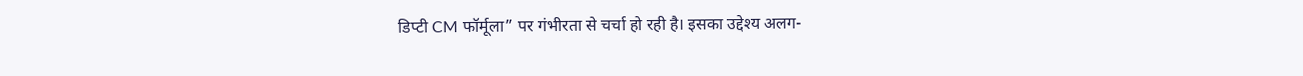डिप्टी CM फॉर्मूला” पर गंभीरता से चर्चा हो रही है। इसका उद्देश्य अलग-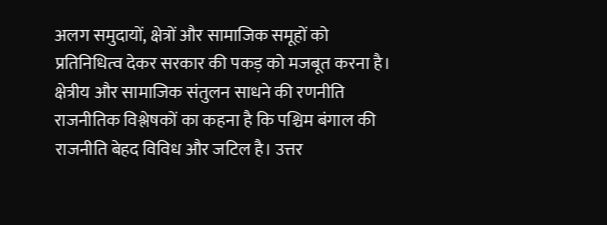अलग समुदायों, क्षेत्रों और सामाजिक समूहों को प्रतिनिधित्व देकर सरकार की पकड़ को मजबूत करना है।
क्षेत्रीय और सामाजिक संतुलन साधने की रणनीति
राजनीतिक विश्लेषकों का कहना है कि पश्चिम बंगाल की राजनीति बेहद विविध और जटिल है। उत्तर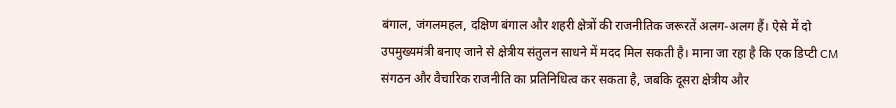बंगाल, जंगलमहल, दक्षिण बंगाल और शहरी क्षेत्रों की राजनीतिक जरूरतें अलग-अलग हैं। ऐसे में दो उपमुख्यमंत्री बनाए जाने से क्षेत्रीय संतुलन साधने में मदद मिल सकती है। माना जा रहा है कि एक डिप्टी CM संगठन और वैचारिक राजनीति का प्रतिनिधित्व कर सकता है, जबकि दूसरा क्षेत्रीय और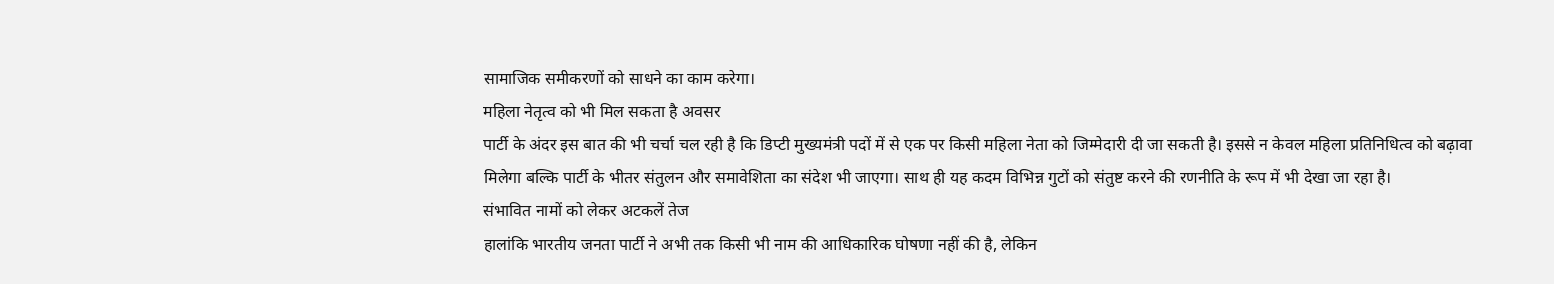सामाजिक समीकरणों को साधने का काम करेगा।
महिला नेतृत्व को भी मिल सकता है अवसर
पार्टी के अंदर इस बात की भी चर्चा चल रही है कि डिप्टी मुख्यमंत्री पदों में से एक पर किसी महिला नेता को जिम्मेदारी दी जा सकती है। इससे न केवल महिला प्रतिनिधित्व को बढ़ावा मिलेगा बल्कि पार्टी के भीतर संतुलन और समावेशिता का संदेश भी जाएगा। साथ ही यह कदम विभिन्न गुटों को संतुष्ट करने की रणनीति के रूप में भी देखा जा रहा है।
संभावित नामों को लेकर अटकलें तेज
हालांकि भारतीय जनता पार्टी ने अभी तक किसी भी नाम की आधिकारिक घोषणा नहीं की है, लेकिन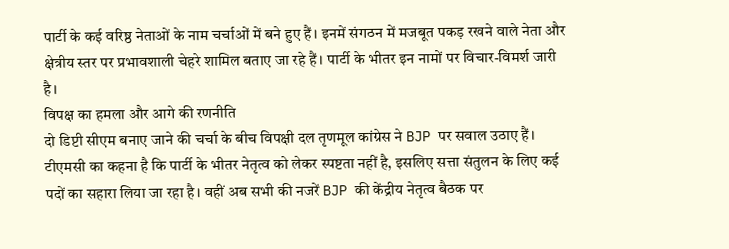पार्टी के कई वरिष्ठ नेताओं के नाम चर्चाओं में बने हुए हैं। इनमें संगठन में मजबूत पकड़ रखने वाले नेता और क्षेत्रीय स्तर पर प्रभावशाली चेहरे शामिल बताए जा रहे हैं। पार्टी के भीतर इन नामों पर विचार-विमर्श जारी है।
विपक्ष का हमला और आगे की रणनीति
दो डिप्टी सीएम बनाए जाने की चर्चा के बीच विपक्षी दल तृणमूल कांग्रेस ने BJP पर सवाल उठाए हैं। टीएमसी का कहना है कि पार्टी के भीतर नेतृत्व को लेकर स्पष्टता नहीं है, इसलिए सत्ता संतुलन के लिए कई पदों का सहारा लिया जा रहा है। वहीं अब सभी की नजरें BJP की केंद्रीय नेतृत्व बैठक पर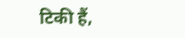टिकी हैं,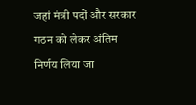जहां मंत्री पदों और सरकार गठन को लेकर अंतिम निर्णय लिया जा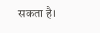सकता है।